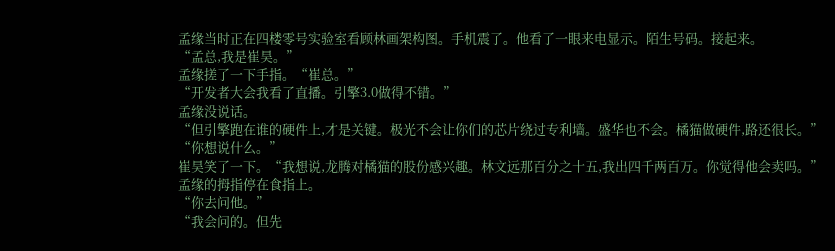孟缘当时正在四楼零号实验室看顾林画架构图。手机震了。他看了一眼来电显示。陌生号码。接起来。
“孟总,我是崔昊。”
孟缘搓了一下手指。“崔总。”
“开发者大会我看了直播。引擎3.0做得不错。”
孟缘没说话。
“但引擎跑在谁的硬件上,才是关键。极光不会让你们的芯片绕过专利墙。盛华也不会。橘猫做硬件,路还很长。”
“你想说什么。”
崔昊笑了一下。“我想说,龙腾对橘猫的股份感兴趣。林文远那百分之十五,我出四千两百万。你觉得他会卖吗。”
孟缘的拇指停在食指上。
“你去问他。”
“我会问的。但先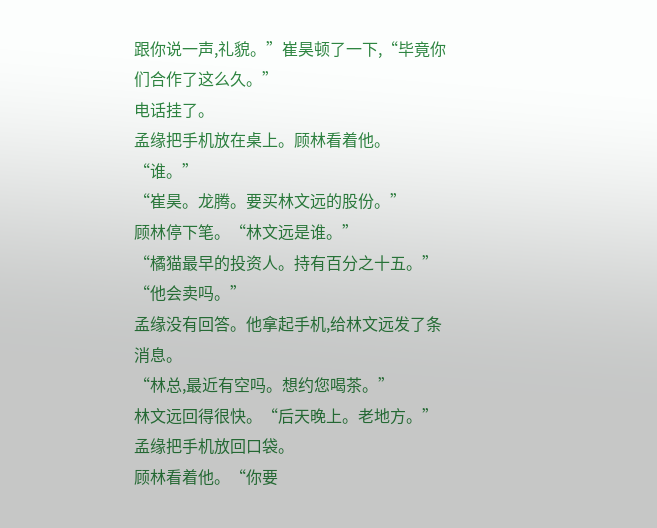跟你说一声,礼貌。”崔昊顿了一下,“毕竟你们合作了这么久。”
电话挂了。
孟缘把手机放在桌上。顾林看着他。“谁。”
“崔昊。龙腾。要买林文远的股份。”
顾林停下笔。“林文远是谁。”
“橘猫最早的投资人。持有百分之十五。”
“他会卖吗。”
孟缘没有回答。他拿起手机,给林文远发了条消息。
“林总,最近有空吗。想约您喝茶。”
林文远回得很快。“后天晚上。老地方。”
孟缘把手机放回口袋。
顾林看着他。“你要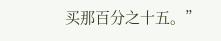买那百分之十五。”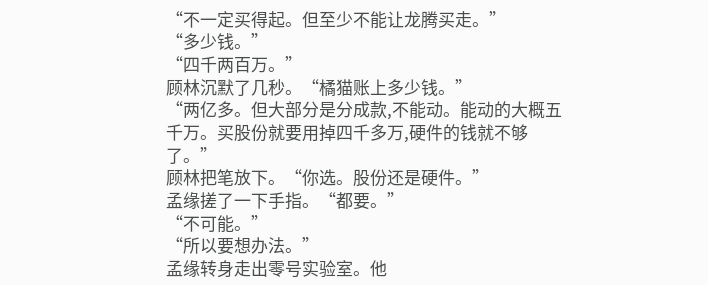“不一定买得起。但至少不能让龙腾买走。”
“多少钱。”
“四千两百万。”
顾林沉默了几秒。“橘猫账上多少钱。”
“两亿多。但大部分是分成款,不能动。能动的大概五千万。买股份就要用掉四千多万,硬件的钱就不够了。”
顾林把笔放下。“你选。股份还是硬件。”
孟缘搓了一下手指。“都要。”
“不可能。”
“所以要想办法。”
孟缘转身走出零号实验室。他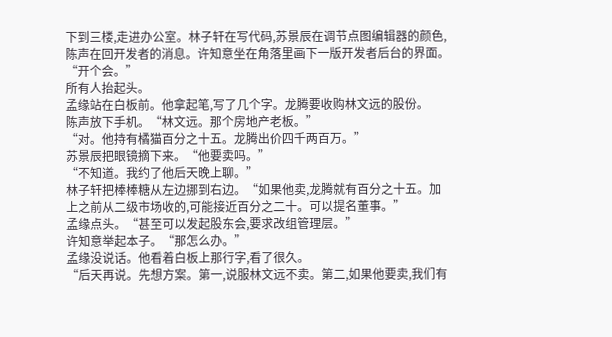下到三楼,走进办公室。林子轩在写代码,苏景辰在调节点图编辑器的颜色,陈声在回开发者的消息。许知意坐在角落里画下一版开发者后台的界面。
“开个会。”
所有人抬起头。
孟缘站在白板前。他拿起笔,写了几个字。龙腾要收购林文远的股份。
陈声放下手机。“林文远。那个房地产老板。”
“对。他持有橘猫百分之十五。龙腾出价四千两百万。”
苏景辰把眼镜摘下来。“他要卖吗。”
“不知道。我约了他后天晚上聊。”
林子轩把棒棒糖从左边挪到右边。“如果他卖,龙腾就有百分之十五。加上之前从二级市场收的,可能接近百分之二十。可以提名董事。”
孟缘点头。“甚至可以发起股东会,要求改组管理层。”
许知意举起本子。“那怎么办。”
孟缘没说话。他看着白板上那行字,看了很久。
“后天再说。先想方案。第一,说服林文远不卖。第二,如果他要卖,我们有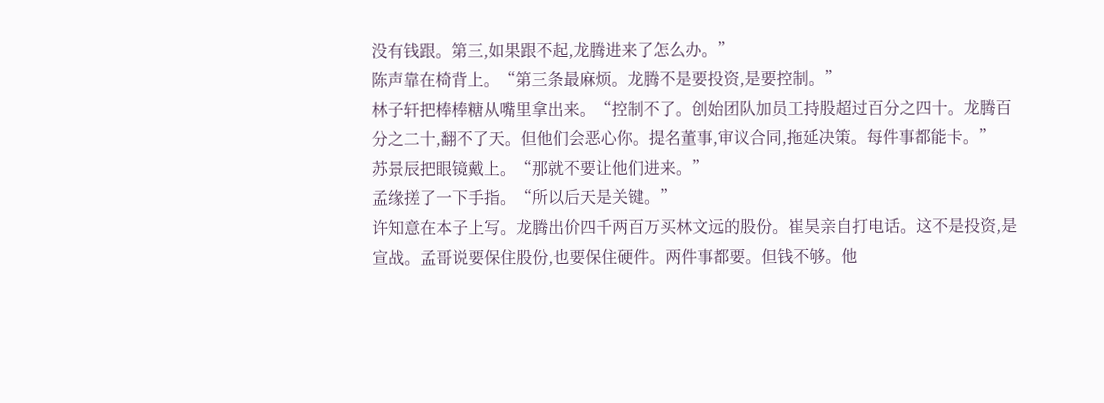没有钱跟。第三,如果跟不起,龙腾进来了怎么办。”
陈声靠在椅背上。“第三条最麻烦。龙腾不是要投资,是要控制。”
林子轩把棒棒糖从嘴里拿出来。“控制不了。创始团队加员工持股超过百分之四十。龙腾百分之二十,翻不了天。但他们会恶心你。提名董事,审议合同,拖延决策。每件事都能卡。”
苏景辰把眼镜戴上。“那就不要让他们进来。”
孟缘搓了一下手指。“所以后天是关键。”
许知意在本子上写。龙腾出价四千两百万买林文远的股份。崔昊亲自打电话。这不是投资,是宣战。孟哥说要保住股份,也要保住硬件。两件事都要。但钱不够。他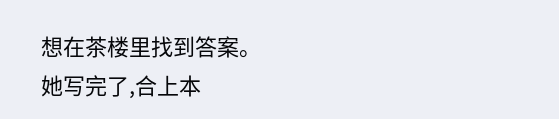想在茶楼里找到答案。
她写完了,合上本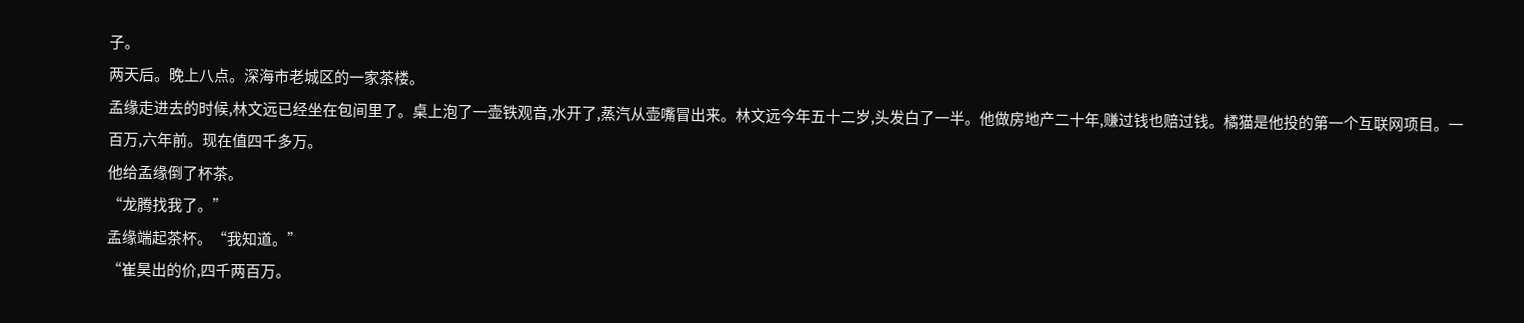子。
两天后。晚上八点。深海市老城区的一家茶楼。
孟缘走进去的时候,林文远已经坐在包间里了。桌上泡了一壶铁观音,水开了,蒸汽从壶嘴冒出来。林文远今年五十二岁,头发白了一半。他做房地产二十年,赚过钱也赔过钱。橘猫是他投的第一个互联网项目。一百万,六年前。现在值四千多万。
他给孟缘倒了杯茶。
“龙腾找我了。”
孟缘端起茶杯。“我知道。”
“崔昊出的价,四千两百万。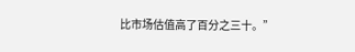比市场估值高了百分之三十。”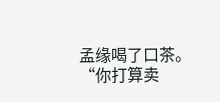孟缘喝了口茶。“你打算卖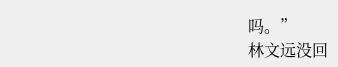吗。”
林文远没回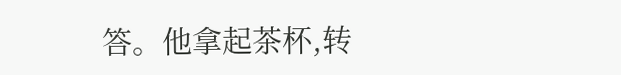答。他拿起茶杯,转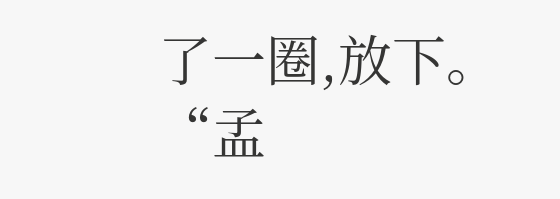了一圈,放下。
“孟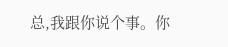总,我跟你说个事。你